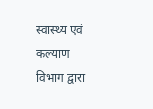स्वास्थ्य एवं कल्याण विभाग द्वारा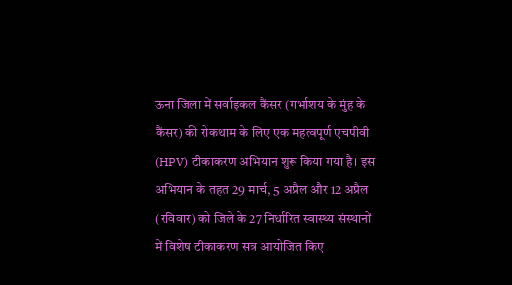ऊना जिला में सर्वाइकल कैंसर (गर्भाशय के मुंह के कैंसर) की रोकथाम के लिए एक महत्वपूर्ण एचपीवी (HPV) टीकाकरण अभियान शुरू किया गया है। इस अभियान के तहत 29 मार्च, 5 अप्रैल और 12 अप्रैल (रविवार) को जिले के 27 निर्धारित स्वास्थ्य संस्थानों में विशेष टीकाकरण सत्र आयोजित किए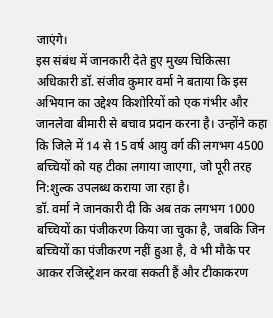जाएंगे।
इस संबंध में जानकारी देते हुए मुख्य चिकित्सा अधिकारी डॉ. संजीव कुमार वर्मा ने बताया कि इस अभियान का उद्देश्य किशोरियों को एक गंभीर और जानलेवा बीमारी से बचाव प्रदान करना है। उन्होंने कहा कि जिले में 14 से 15 वर्ष आयु वर्ग की लगभग 4500 बच्चियों को यह टीका लगाया जाएगा, जो पूरी तरह नि:शुल्क उपलब्ध कराया जा रहा है।
डॉ. वर्मा ने जानकारी दी कि अब तक लगभग 1000 बच्चियों का पंजीकरण किया जा चुका है, जबकि जिन बच्चियों का पंजीकरण नहीं हुआ है, वे भी मौके पर आकर रजिस्ट्रेशन करवा सकती हैं और टीकाकरण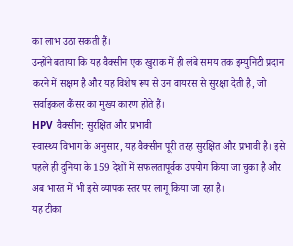का लाभ उठा सकती हैं।
उन्होंने बताया कि यह वैक्सीन एक खुराक में ही लंबे समय तक इम्युनिटी प्रदान करने में सक्षम है और यह विशेष रूप से उन वायरस से सुरक्षा देती है, जो सर्वाइकल कैंसर का मुख्य कारण होते हैं।
HPV वैक्सीन: सुरक्षित और प्रभावी
स्वास्थ्य विभाग के अनुसार, यह वैक्सीन पूरी तरह सुरक्षित और प्रभावी है। इसे पहले ही दुनिया के 159 देशों में सफलतापूर्वक उपयोग किया जा चुका है और अब भारत में भी इसे व्यापक स्तर पर लागू किया जा रहा है।
यह टीका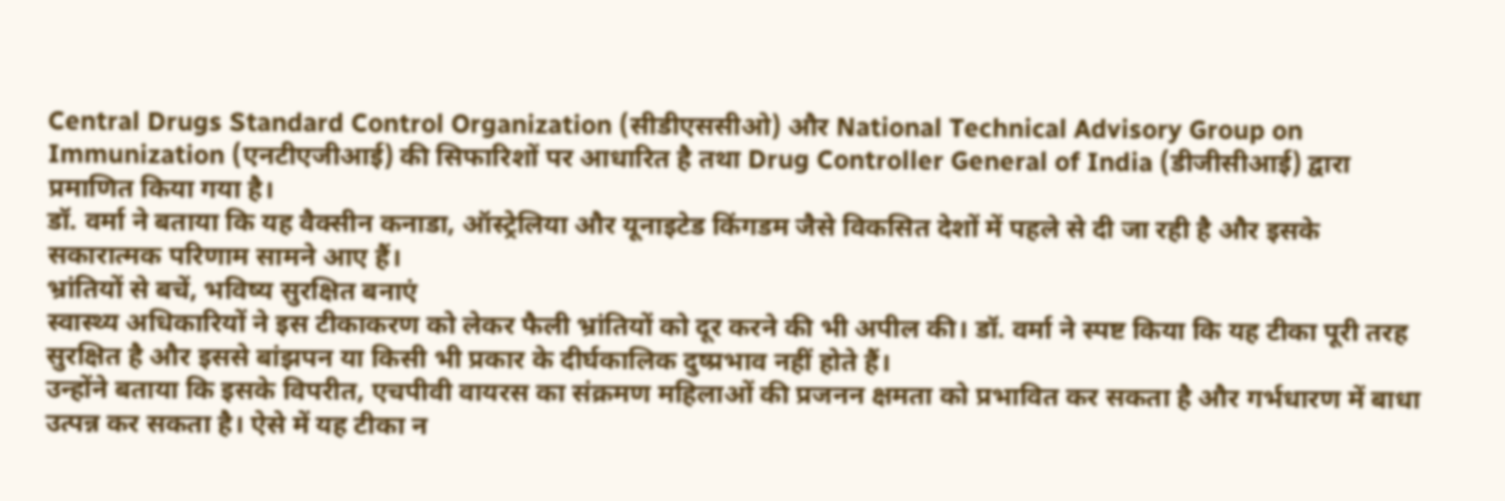Central Drugs Standard Control Organization (सीडीएससीओ) और National Technical Advisory Group on Immunization (एनटीएजीआई) की सिफारिशों पर आधारित है तथा Drug Controller General of India (डीजीसीआई) द्वारा प्रमाणित किया गया है।
डॉ. वर्मा ने बताया कि यह वैक्सीन कनाडा, ऑस्ट्रेलिया और यूनाइटेड किंगडम जैसे विकसित देशों में पहले से दी जा रही है और इसके सकारात्मक परिणाम सामने आए हैं।
भ्रांतियों से बचें, भविष्य सुरक्षित बनाएं
स्वास्थ्य अधिकारियों ने इस टीकाकरण को लेकर फैली भ्रांतियों को दूर करने की भी अपील की। डॉ. वर्मा ने स्पष्ट किया कि यह टीका पूरी तरह सुरक्षित है और इससे बांझपन या किसी भी प्रकार के दीर्घकालिक दुष्प्रभाव नहीं होते हैं।
उन्होंने बताया कि इसके विपरीत, एचपीवी वायरस का संक्रमण महिलाओं की प्रजनन क्षमता को प्रभावित कर सकता है और गर्भधारण में बाधा उत्पन्न कर सकता है। ऐसे में यह टीका न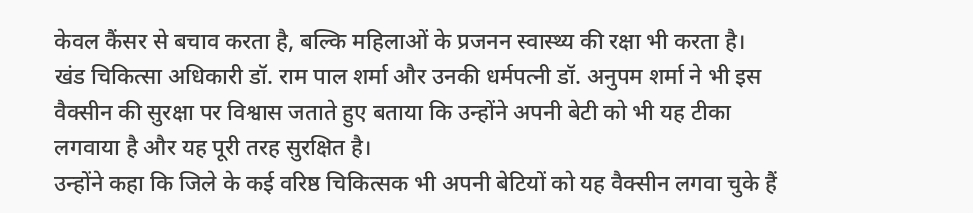केवल कैंसर से बचाव करता है, बल्कि महिलाओं के प्रजनन स्वास्थ्य की रक्षा भी करता है।
खंड चिकित्सा अधिकारी डॉ. राम पाल शर्मा और उनकी धर्मपत्नी डॉ. अनुपम शर्मा ने भी इस वैक्सीन की सुरक्षा पर विश्वास जताते हुए बताया कि उन्होंने अपनी बेटी को भी यह टीका लगवाया है और यह पूरी तरह सुरक्षित है।
उन्होंने कहा कि जिले के कई वरिष्ठ चिकित्सक भी अपनी बेटियों को यह वैक्सीन लगवा चुके हैं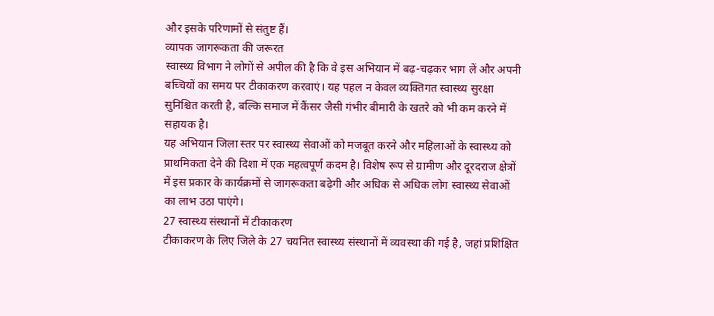और इसके परिणामों से संतुष्ट हैं।
व्यापक जागरूकता की जरूरत
स्वास्थ्य विभाग ने लोगों से अपील की है कि वे इस अभियान में बढ़-चढ़कर भाग लें और अपनी बच्चियों का समय पर टीकाकरण करवाएं। यह पहल न केवल व्यक्तिगत स्वास्थ्य सुरक्षा सुनिश्चित करती है, बल्कि समाज में कैंसर जैसी गंभीर बीमारी के खतरे को भी कम करने में सहायक है।
यह अभियान जिला स्तर पर स्वास्थ्य सेवाओं को मजबूत करने और महिलाओं के स्वास्थ्य को प्राथमिकता देने की दिशा में एक महत्वपूर्ण कदम है। विशेष रूप से ग्रामीण और दूरदराज क्षेत्रों में इस प्रकार के कार्यक्रमों से जागरूकता बढ़ेगी और अधिक से अधिक लोग स्वास्थ्य सेवाओं का लाभ उठा पाएंगे।
27 स्वास्थ्य संस्थानों में टीकाकरण
टीकाकरण के लिए जिले के 27 चयनित स्वास्थ्य संस्थानों में व्यवस्था की गई है, जहां प्रशिक्षित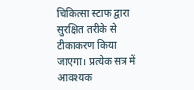चिकित्सा स्टाफ द्वारा सुरक्षित तरीके से टीकाकरण किया जाएगा। प्रत्येक सत्र में आवश्यक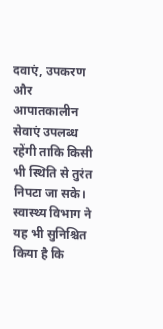दवाएं, उपकरण और आपातकालीन सेवाएं उपलब्ध रहेंगी ताकि किसी भी स्थिति से तुरंत निपटा जा सके।
स्वास्थ्य विभाग ने यह भी सुनिश्चित किया है कि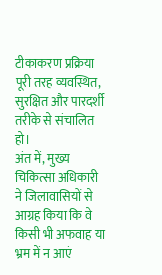टीकाकरण प्रक्रिया पूरी तरह व्यवस्थित, सुरक्षित और पारदर्शी तरीके से संचालित हो।
अंत में, मुख्य चिकित्सा अधिकारी ने जिलावासियों से आग्रह किया कि वे किसी भी अफवाह या भ्रम में न आएं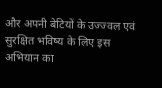और अपनी बेटियों के उज्ज्वल एवं सुरक्षित भविष्य के लिए इस अभियान का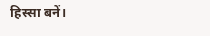हिस्सा बनें।